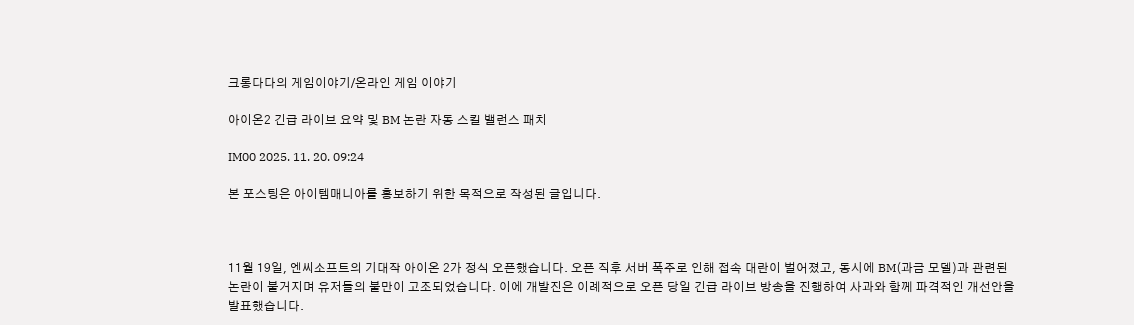크롱다다의 게임이야기/온라인 게임 이야기

아이온2 긴급 라이브 요약 및 BM 논란 자동 스킬 밸런스 패치

IM00 2025. 11. 20. 09:24

본 포스팅은 아이템매니아를 홍보하기 위한 목적으로 작성된 글입니다.



11월 19일, 엔씨소프트의 기대작 아이온 2가 정식 오픈했습니다. 오픈 직후 서버 폭주로 인해 접속 대란이 벌어졌고, 동시에 BM(과금 모델)과 관련된 논란이 불거지며 유저들의 불만이 고조되었습니다. 이에 개발진은 이례적으로 오픈 당일 긴급 라이브 방송을 진행하여 사과와 함께 파격적인 개선안을 발표했습니다.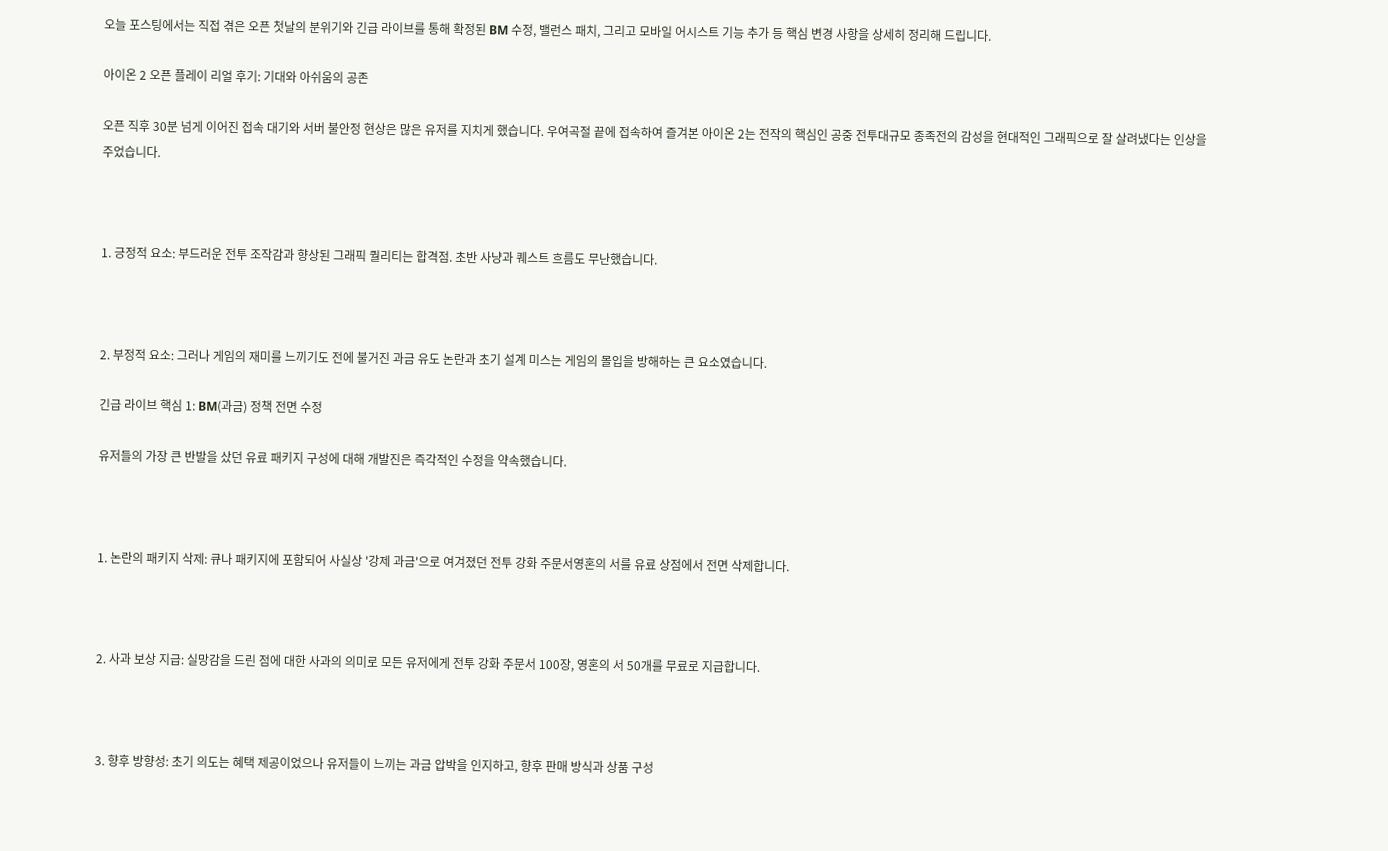오늘 포스팅에서는 직접 겪은 오픈 첫날의 분위기와 긴급 라이브를 통해 확정된 BM 수정, 밸런스 패치, 그리고 모바일 어시스트 기능 추가 등 핵심 변경 사항을 상세히 정리해 드립니다.

아이온 2 오픈 플레이 리얼 후기: 기대와 아쉬움의 공존

오픈 직후 30분 넘게 이어진 접속 대기와 서버 불안정 현상은 많은 유저를 지치게 했습니다. 우여곡절 끝에 접속하여 즐겨본 아이온 2는 전작의 핵심인 공중 전투대규모 종족전의 감성을 현대적인 그래픽으로 잘 살려냈다는 인상을 주었습니다.



1. 긍정적 요소: 부드러운 전투 조작감과 향상된 그래픽 퀄리티는 합격점. 초반 사냥과 퀘스트 흐름도 무난했습니다.



2. 부정적 요소: 그러나 게임의 재미를 느끼기도 전에 불거진 과금 유도 논란과 초기 설계 미스는 게임의 몰입을 방해하는 큰 요소였습니다.

긴급 라이브 핵심 1: BM(과금) 정책 전면 수정

유저들의 가장 큰 반발을 샀던 유료 패키지 구성에 대해 개발진은 즉각적인 수정을 약속했습니다.



1. 논란의 패키지 삭제: 큐나 패키지에 포함되어 사실상 '강제 과금'으로 여겨졌던 전투 강화 주문서영혼의 서를 유료 상점에서 전면 삭제합니다.



2. 사과 보상 지급: 실망감을 드린 점에 대한 사과의 의미로 모든 유저에게 전투 강화 주문서 100장, 영혼의 서 50개를 무료로 지급합니다.



3. 향후 방향성: 초기 의도는 혜택 제공이었으나 유저들이 느끼는 과금 압박을 인지하고, 향후 판매 방식과 상품 구성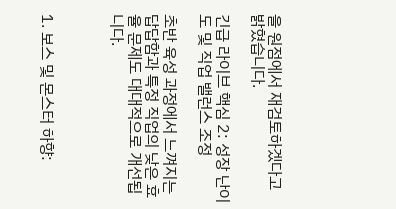을 원점에서 재검토하겠다고 밝혔습니다.

긴급 라이브 핵심 2: 성장 난이도 및 직업 밸런스 조정

초반 육성 과정에서 느껴지는 답답함과 특정 직업의 낮은 효율 문제도 대대적으로 개선됩니다.



1. 보스 및 몬스터 하향: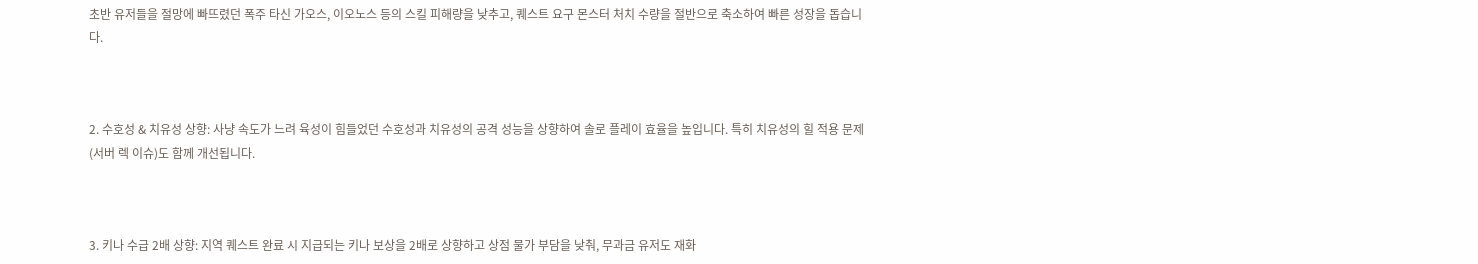초반 유저들을 절망에 빠뜨렸던 폭주 타신 가오스, 이오노스 등의 스킬 피해량을 낮추고, 퀘스트 요구 몬스터 처치 수량을 절반으로 축소하여 빠른 성장을 돕습니다.



2. 수호성 & 치유성 상향: 사냥 속도가 느려 육성이 힘들었던 수호성과 치유성의 공격 성능을 상향하여 솔로 플레이 효율을 높입니다. 특히 치유성의 힐 적용 문제(서버 렉 이슈)도 함께 개선됩니다.



3. 키나 수급 2배 상향: 지역 퀘스트 완료 시 지급되는 키나 보상을 2배로 상향하고 상점 물가 부담을 낮춰, 무과금 유저도 재화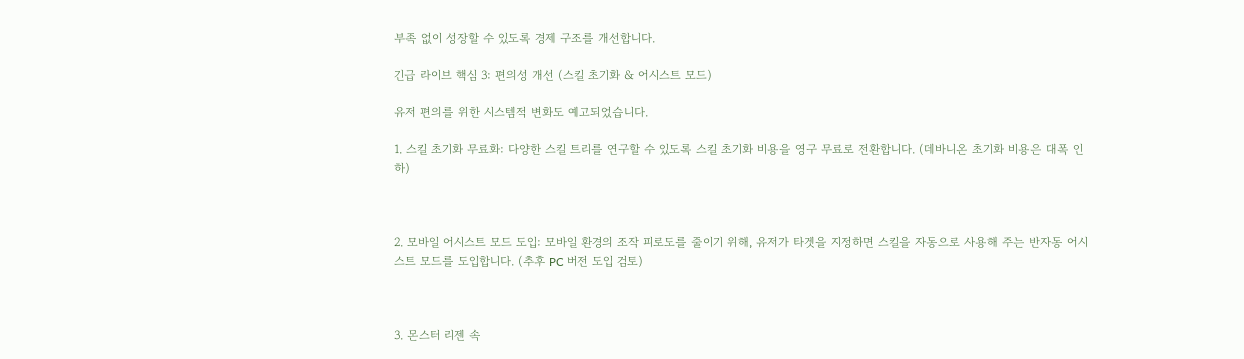부족 없이 성장할 수 있도록 경제 구조를 개선합니다.

긴급 라이브 핵심 3: 편의성 개선 (스킬 초기화 & 어시스트 모드)

유저 편의를 위한 시스템적 변화도 예고되었습니다.

1. 스킬 초기화 무료화: 다양한 스킬 트리를 연구할 수 있도록 스킬 초기화 비용을 영구 무료로 전환합니다. (데바니온 초기화 비용은 대폭 인하)



2. 모바일 어시스트 모드 도입: 모바일 환경의 조작 피로도를 줄이기 위해, 유저가 타겟을 지정하면 스킬을 자동으로 사용해 주는 반자동 어시스트 모드를 도입합니다. (추후 PC 버전 도입 검토)



3. 몬스터 리젠 속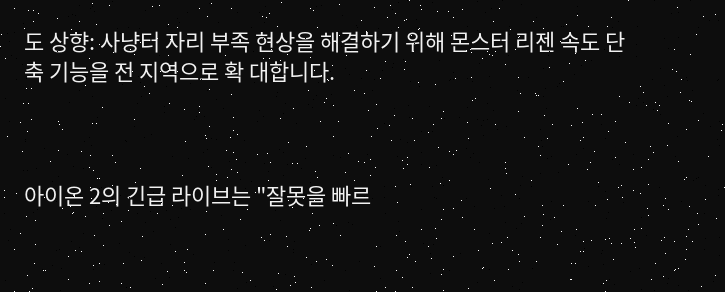도 상향: 사냥터 자리 부족 현상을 해결하기 위해 몬스터 리젠 속도 단축 기능을 전 지역으로 확 대합니다.



아이온 2의 긴급 라이브는 "잘못을 빠르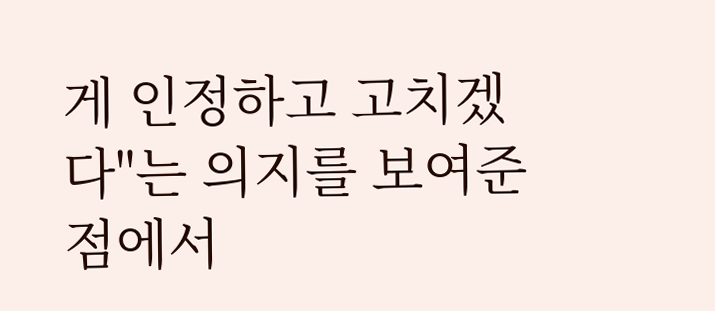게 인정하고 고치겠다"는 의지를 보여준 점에서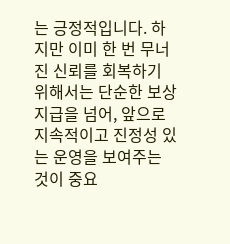는 긍정적입니다. 하지만 이미 한 번 무너진 신뢰를 회복하기 위해서는 단순한 보상 지급을 넘어, 앞으로 지속적이고 진정성 있는 운영을 보여주는 것이 중요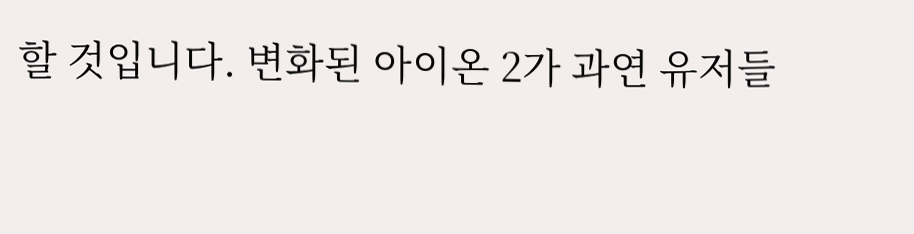할 것입니다. 변화된 아이온 2가 과연 유저들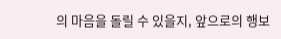의 마음을 돌릴 수 있을지, 앞으로의 행보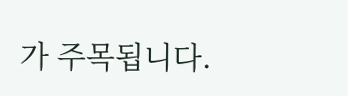가 주목됩니다.